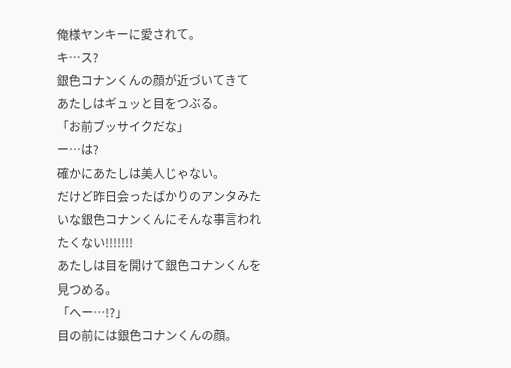俺様ヤンキーに愛されて。
キ…ス?
銀色コナンくんの顔が近づいてきて
あたしはギュッと目をつぶる。
「お前ブッサイクだな」
ー…は?
確かにあたしは美人じゃない。
だけど昨日会ったばかりのアンタみたいな銀色コナンくんにそんな事言われたくない!!!!!!!
あたしは目を開けて銀色コナンくんを見つめる。
「へー…!?」
目の前には銀色コナンくんの顔。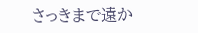さっきまで遠か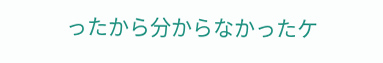ったから分からなかったケ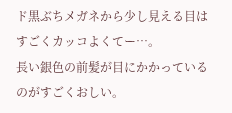ド黒ぶちメガネから少し見える目はすごくカッコよくてー…。
長い銀色の前髪が目にかかっているのがすごくおしい。